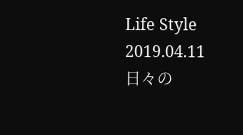Life Style
2019.04.11
日々の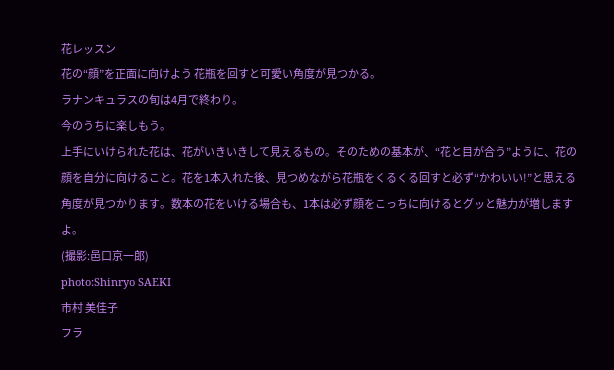花レッスン
花の“顔”を正面に向けよう 花瓶を回すと可愛い角度が見つかる。
ラナンキュラスの旬は4月で終わり。
今のうちに楽しもう。
上手にいけられた花は、花がいきいきして見えるもの。そのための基本が、“花と目が合う”ように、花の顔を自分に向けること。花を1本入れた後、見つめながら花瓶をくるくる回すと必ず“かわいい!”と思える角度が見つかります。数本の花をいける場合も、1本は必ず顔をこっちに向けるとグッと魅力が増しますよ。
(撮影:邑口京一郎)
photo:Shinryo SAEKI
市村 美佳子
フラ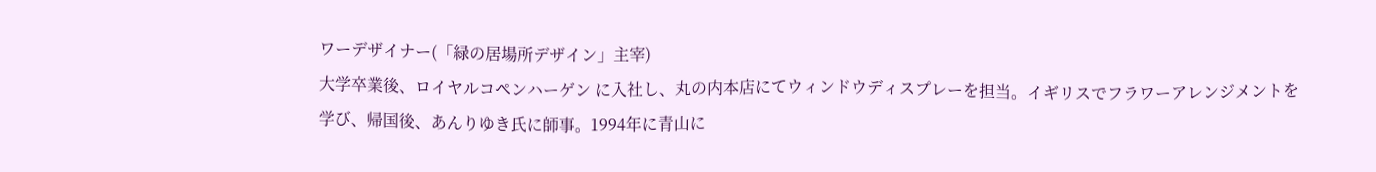ワーデザイナー(「緑の居場所デザイン」主宰)
大学卒業後、ロイヤルコペンハーゲン に入社し、丸の内本店にてウィンドウディスプレーを担当。イギリスでフラワーアレンジメントを学び、帰国後、あんりゆき氏に師事。1994年に青山に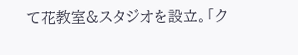て花教室&スタジオを設立。「ク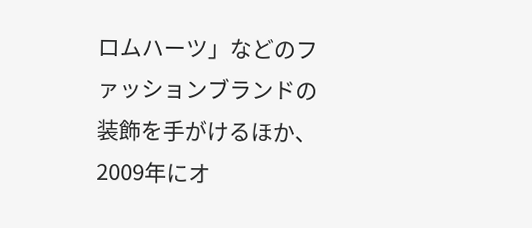ロムハーツ」などのファッションブランドの装飾を手がけるほか、2009年にオ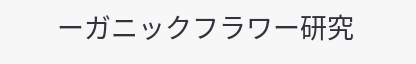ーガニックフラワー研究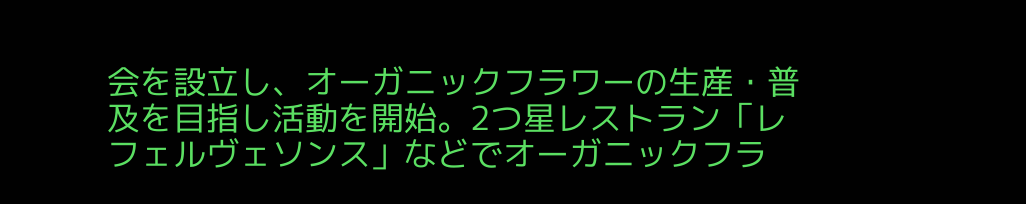会を設立し、オーガニックフラワーの生産・普及を目指し活動を開始。2つ星レストラン「レフェルヴェソンス」などでオーガニックフラ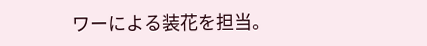ワーによる装花を担当。